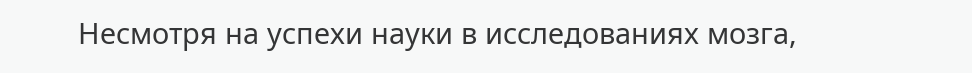Несмотря на успехи науки в исследованиях мозга,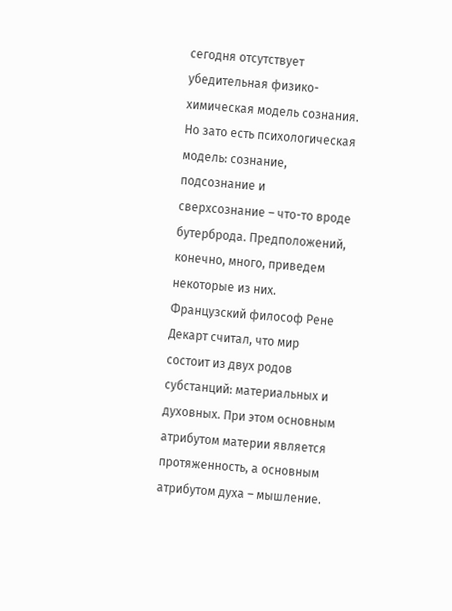сегодня отсутствует убедительная физико-химическая модель сознания. Но зато есть психологическая модель: сознание, подсознание и сверхсознание – что-то вроде бутерброда. Предположений, конечно, много, приведем некоторые из них.
Французский философ Рене Декарт считал, что мир состоит из двух родов субстанций: материальных и духовных. При этом основным атрибутом материи является протяженность, а основным атрибутом духа – мышление.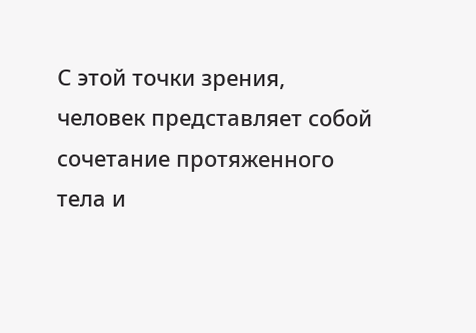С этой точки зрения, человек представляет собой сочетание протяженного тела и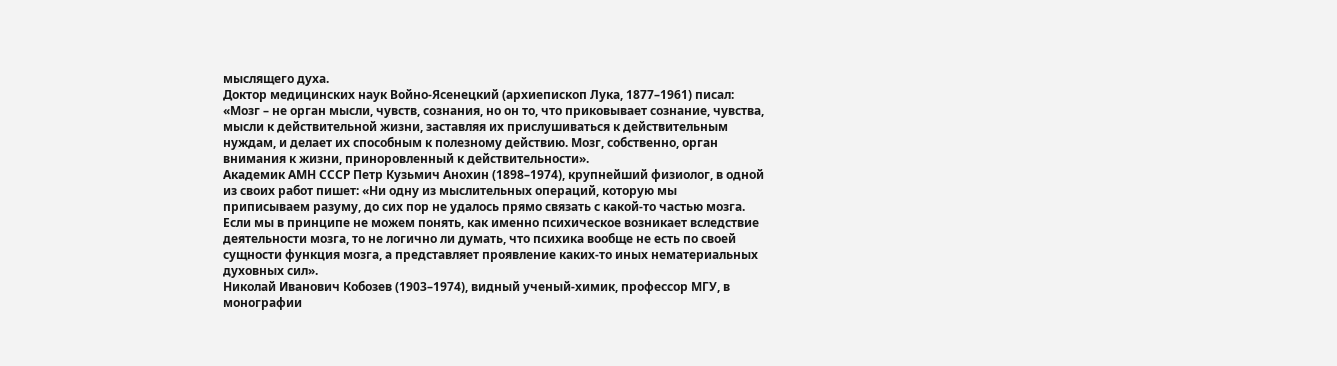мыслящего духа.
Доктор медицинских наук Войно-Ясенецкий (архиепископ Лука, 1877–1961) писал: «Мозг – не орган мысли, чувств, сознания, но он то, что приковывает сознание, чувства, мысли к действительной жизни, заставляя их прислушиваться к действительным нуждам, и делает их способным к полезному действию. Мозг, собственно, орган внимания к жизни, приноровленный к действительности».
Академик АМН СССР Петр Кузьмич Анохин (1898–1974), крупнейший физиолог, в одной из своих работ пишет: «Ни одну из мыслительных операций, которую мы приписываем разуму, до сих пор не удалось прямо связать с какой-то частью мозга. Если мы в принципе не можем понять, как именно психическое возникает вследствие деятельности мозга, то не логично ли думать, что психика вообще не есть по своей сущности функция мозга, а представляет проявление каких-то иных нематериальных духовных сил».
Николай Иванович Кобозев (1903–1974), видный ученый-химик, профессор МГУ, в монографии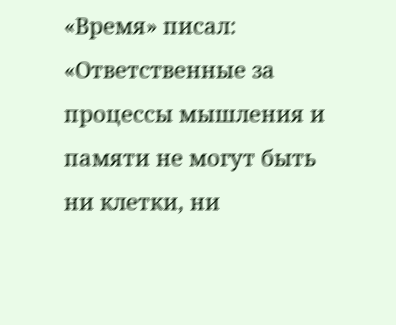«Время» писал: «Ответственные за процессы мышления и памяти не могут быть ни клетки, ни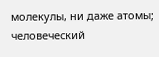молекулы, ни даже атомы; человеческий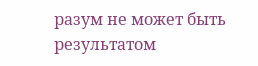разум не может быть результатом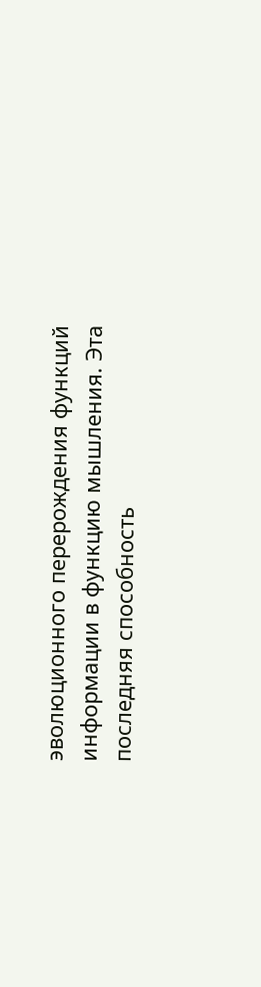эволюционного перерождения функций информации в функцию мышления. Эта последняя способность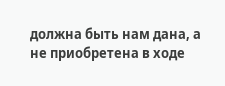должна быть нам дана, а не приобретена в ходе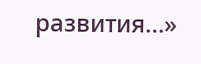развития…»